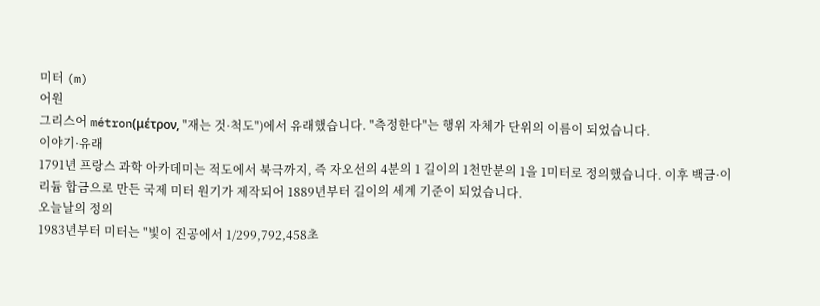미터 (m)
어원
그리스어 métron(μέτρον, "재는 것·척도")에서 유래했습니다. "측정한다"는 행위 자체가 단위의 이름이 되었습니다.
이야기·유래
1791년 프랑스 과학 아카데미는 적도에서 북극까지, 즉 자오선의 4분의 1 길이의 1천만분의 1을 1미터로 정의했습니다. 이후 백금·이리듐 합금으로 만든 국제 미터 원기가 제작되어 1889년부터 길이의 세계 기준이 되었습니다.
오늘날의 정의
1983년부터 미터는 "빛이 진공에서 1/299,792,458초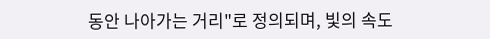동안 나아가는 거리"로 정의되며, 빛의 속도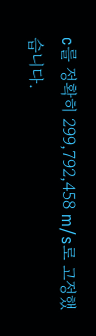c를 정확히 299,792,458 m/s로 고정했습니다.